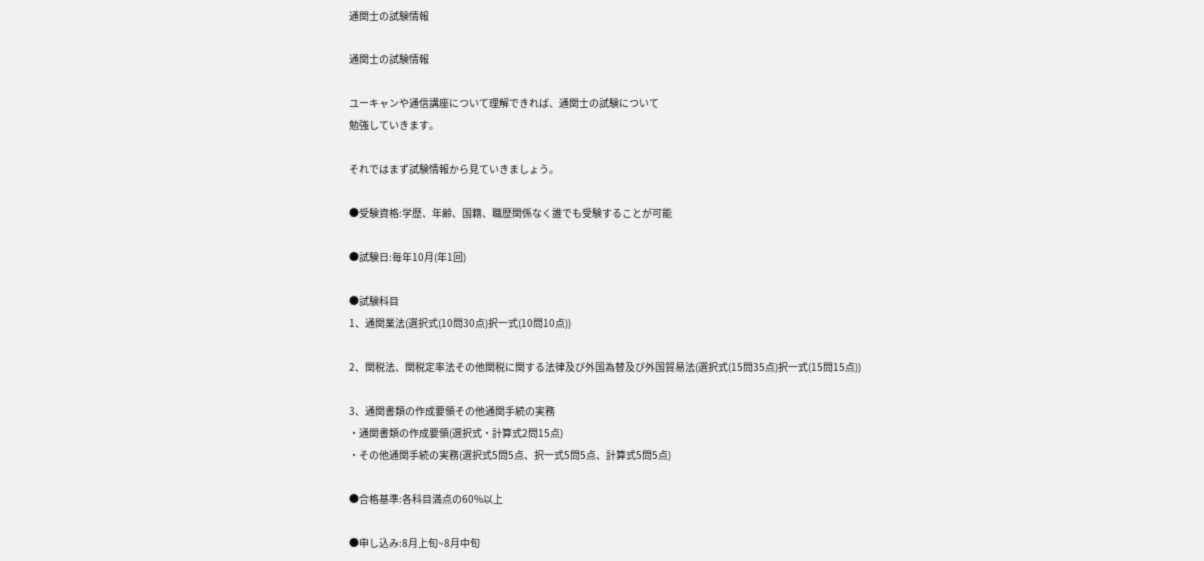通関士の試験情報

通関士の試験情報

ユーキャンや通信講座について理解できれば、通関士の試験について
勉強していきます。

それではまず試験情報から見ていきましょう。

●受験資格:学歴、年齢、国籍、職歴関係なく誰でも受験することが可能

●試験日:毎年10月(年1回)

●試験科目
1、通関業法(選択式(10問30点)択一式(10問10点))

2、関税法、関税定率法その他関税に関する法律及び外国為替及び外国貿易法(選択式(15問35点)択一式(15問15点))

3、通関書類の作成要領その他通関手続の実務
・通関書類の作成要領(選択式・計算式2問15点)
・その他通関手続の実務(選択式5問5点、択一式5問5点、計算式5問5点)

●合格基準:各科目満点の60%以上

●申し込み:8月上旬~8月中旬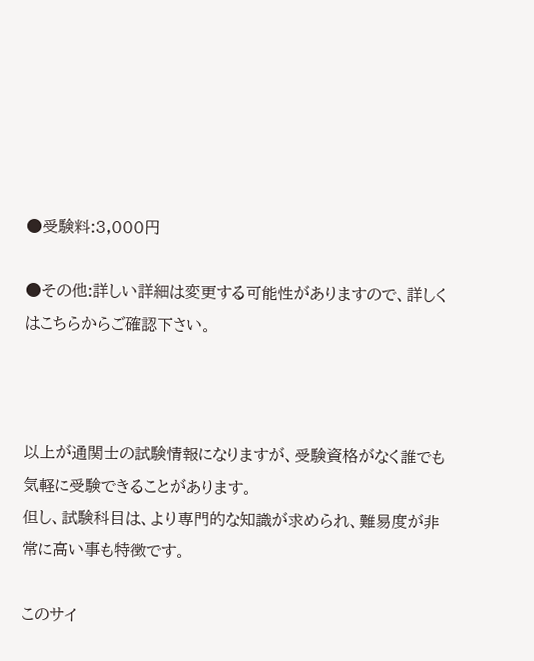●受験料:3,000円

●その他:詳しい詳細は変更する可能性がありますので、詳しくはこちらからご確認下さい。



以上が通関士の試験情報になりますが、受験資格がなく誰でも気軽に受験できることがあります。
但し、試験科目は、より専門的な知識が求められ、難易度が非常に高い事も特徴です。

このサイ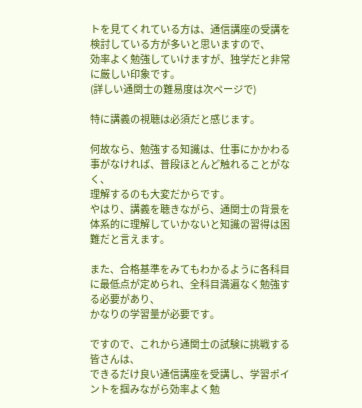トを見てくれている方は、通信講座の受講を検討している方が多いと思いますので、
効率よく勉強していけますが、独学だと非常に厳しい印象です。
(詳しい通関士の難易度は次ページで)

特に講義の視聴は必須だと感じます。

何故なら、勉強する知識は、仕事にかかわる事がなければ、普段ほとんど触れることがなく、
理解するのも大変だからです。
やはり、講義を聴きながら、通関士の背景を体系的に理解していかないと知識の習得は困難だと言えます。

また、合格基準をみてもわかるように各科目に最低点が定められ、全科目満遍なく勉強する必要があり、
かなりの学習量が必要です。

ですので、これから通関士の試験に挑戦する皆さんは、
できるだけ良い通信講座を受講し、学習ポイントを掴みながら効率よく勉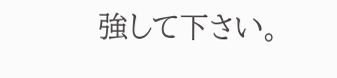強して下さい。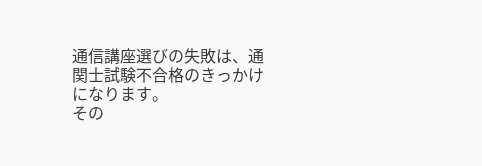通信講座選びの失敗は、通関士試験不合格のきっかけになります。
その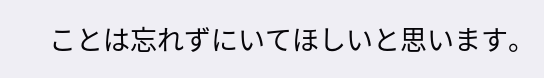ことは忘れずにいてほしいと思います。